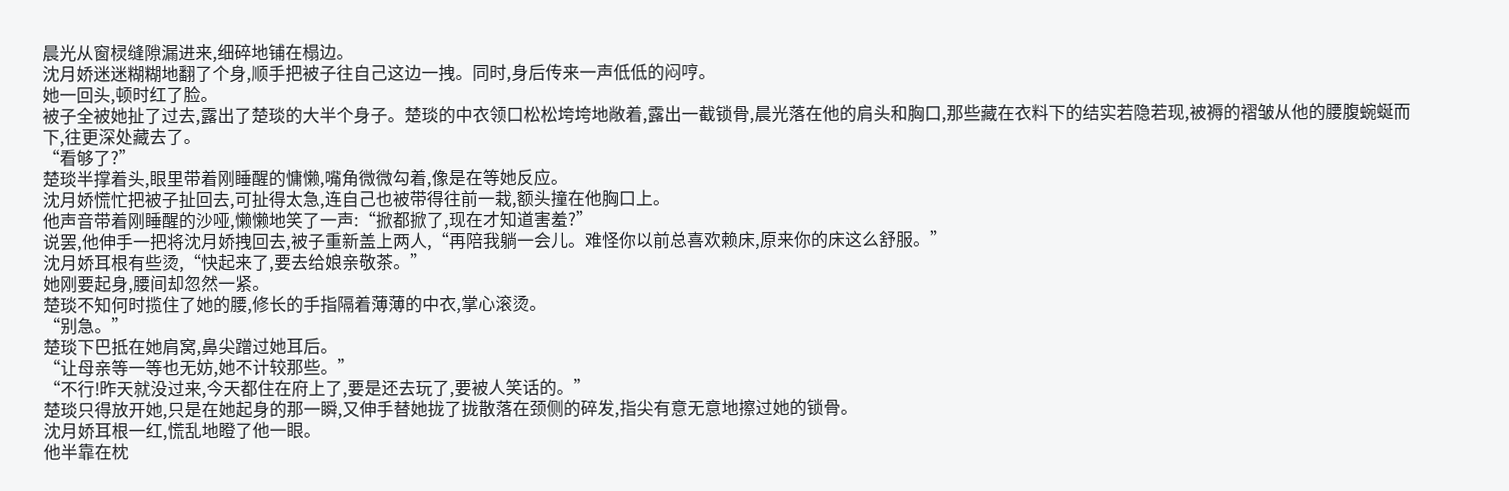晨光从窗棂缝隙漏进来,细碎地铺在榻边。
沈月娇迷迷糊糊地翻了个身,顺手把被子往自己这边一拽。同时,身后传来一声低低的闷哼。
她一回头,顿时红了脸。
被子全被她扯了过去,露出了楚琰的大半个身子。楚琰的中衣领口松松垮垮地敞着,露出一截锁骨,晨光落在他的肩头和胸口,那些藏在衣料下的结实若隐若现,被褥的褶皱从他的腰腹蜿蜒而下,往更深处藏去了。
“看够了?”
楚琰半撑着头,眼里带着刚睡醒的慵懒,嘴角微微勾着,像是在等她反应。
沈月娇慌忙把被子扯回去,可扯得太急,连自己也被带得往前一栽,额头撞在他胸口上。
他声音带着刚睡醒的沙哑,懒懒地笑了一声:“掀都掀了,现在才知道害羞?”
说罢,他伸手一把将沈月娇拽回去,被子重新盖上两人,“再陪我躺一会儿。难怪你以前总喜欢赖床,原来你的床这么舒服。”
沈月娇耳根有些烫,“快起来了,要去给娘亲敬茶。”
她刚要起身,腰间却忽然一紧。
楚琰不知何时揽住了她的腰,修长的手指隔着薄薄的中衣,掌心滚烫。
“别急。”
楚琰下巴抵在她肩窝,鼻尖蹭过她耳后。
“让母亲等一等也无妨,她不计较那些。”
“不行!昨天就没过来,今天都住在府上了,要是还去玩了,要被人笑话的。”
楚琰只得放开她,只是在她起身的那一瞬,又伸手替她拢了拢散落在颈侧的碎发,指尖有意无意地擦过她的锁骨。
沈月娇耳根一红,慌乱地瞪了他一眼。
他半靠在枕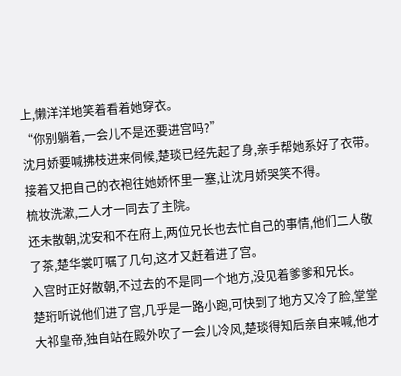上,懒洋洋地笑着看着她穿衣。
“你别躺着,一会儿不是还要进宫吗?”
沈月娇要喊拂枝进来伺候,楚琰已经先起了身,亲手帮她系好了衣带。接着又把自己的衣袍往她娇怀里一塞,让沈月娇哭笑不得。
梳妆洗漱,二人才一同去了主院。
还未散朝,沈安和不在府上,两位兄长也去忙自己的事情,他们二人敬了茶,楚华裳叮嘱了几句,这才又赶着进了宫。
入宫时正好散朝,不过去的不是同一个地方,没见着爹爹和兄长。
楚珩听说他们进了宫,几乎是一路小跑,可快到了地方又冷了脸,堂堂大祁皇帝,独自站在殿外吹了一会儿冷风,楚琰得知后亲自来喊,他才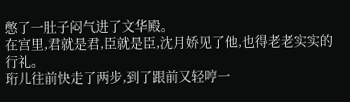憋了一肚子闷气进了文华殿。
在宫里,君就是君,臣就是臣,沈月娇见了他,也得老老实实的行礼。
珩儿往前快走了两步,到了跟前又轻哼一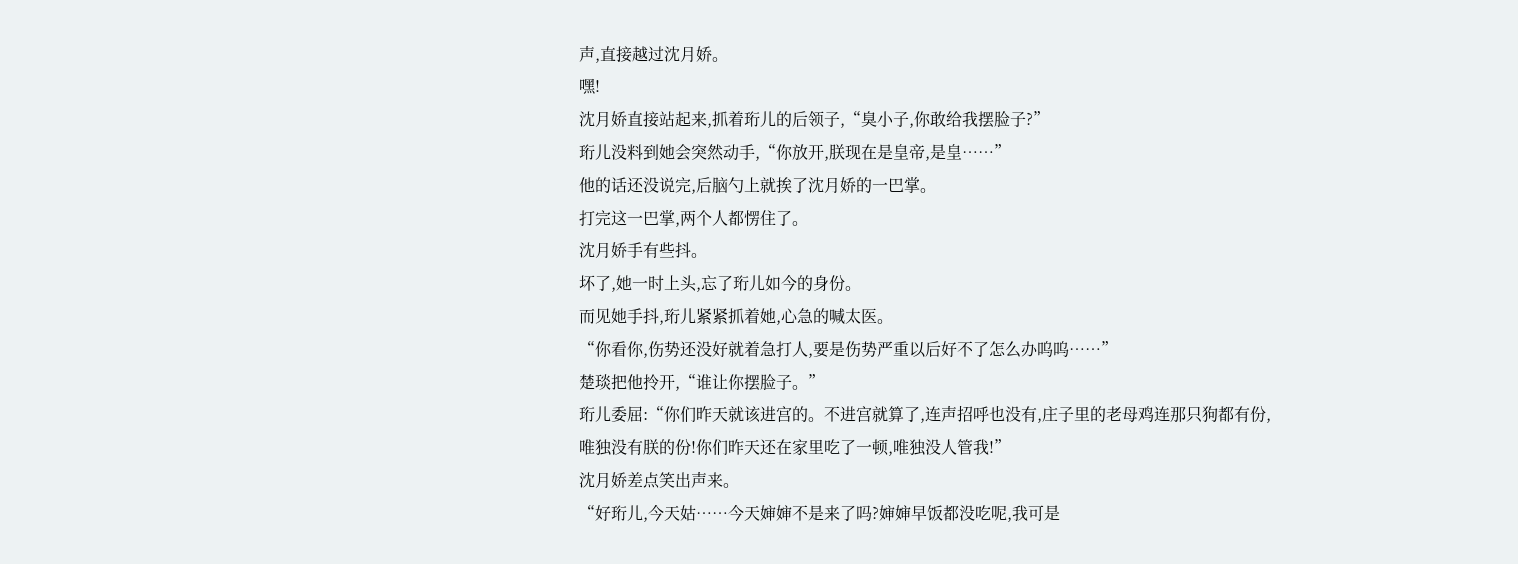声,直接越过沈月娇。
嘿!
沈月娇直接站起来,抓着珩儿的后领子,“臭小子,你敢给我摆脸子?”
珩儿没料到她会突然动手,“你放开,朕现在是皇帝,是皇……”
他的话还没说完,后脑勺上就挨了沈月娇的一巴掌。
打完这一巴掌,两个人都愣住了。
沈月娇手有些抖。
坏了,她一时上头,忘了珩儿如今的身份。
而见她手抖,珩儿紧紧抓着她,心急的喊太医。
“你看你,伤势还没好就着急打人,要是伤势严重以后好不了怎么办呜呜……”
楚琰把他拎开,“谁让你摆脸子。”
珩儿委屈:“你们昨天就该进宫的。不进宫就算了,连声招呼也没有,庄子里的老母鸡连那只狗都有份,唯独没有朕的份!你们昨天还在家里吃了一顿,唯独没人管我!”
沈月娇差点笑出声来。
“好珩儿,今天姑……今天婶婶不是来了吗?婶婶早饭都没吃呢,我可是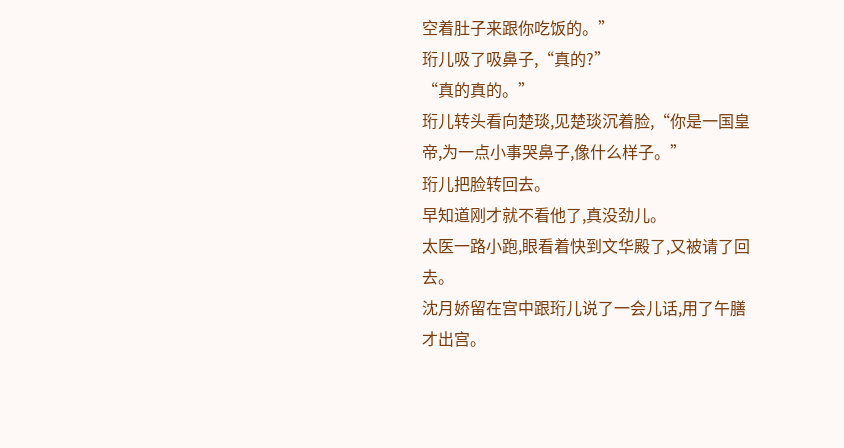空着肚子来跟你吃饭的。”
珩儿吸了吸鼻子,“真的?”
“真的真的。”
珩儿转头看向楚琰,见楚琰沉着脸,“你是一国皇帝,为一点小事哭鼻子,像什么样子。”
珩儿把脸转回去。
早知道刚才就不看他了,真没劲儿。
太医一路小跑,眼看着快到文华殿了,又被请了回去。
沈月娇留在宫中跟珩儿说了一会儿话,用了午膳才出宫。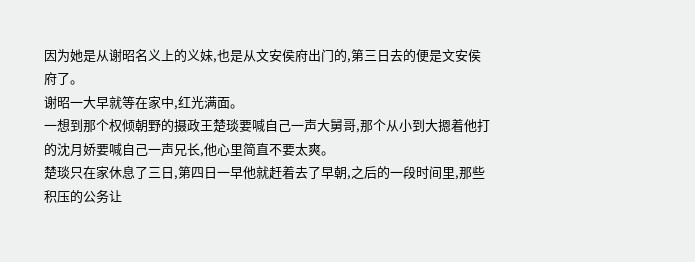因为她是从谢昭名义上的义妹,也是从文安侯府出门的,第三日去的便是文安侯府了。
谢昭一大早就等在家中,红光满面。
一想到那个权倾朝野的摄政王楚琰要喊自己一声大舅哥,那个从小到大摁着他打的沈月娇要喊自己一声兄长,他心里简直不要太爽。
楚琰只在家休息了三日,第四日一早他就赶着去了早朝,之后的一段时间里,那些积压的公务让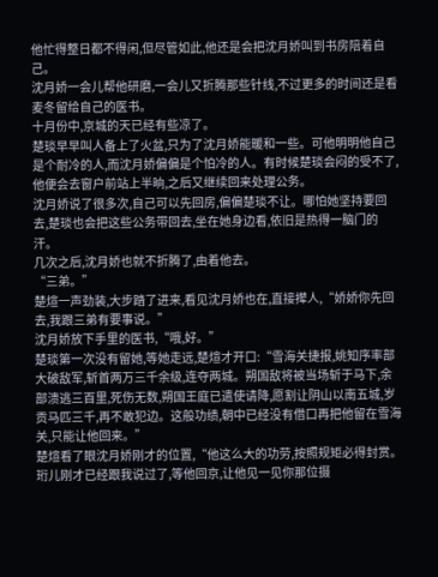他忙得整日都不得闲,但尽管如此,他还是会把沈月娇叫到书房陪着自己。
沈月娇一会儿帮他研磨,一会儿又折腾那些针线,不过更多的时间还是看麦冬留给自己的医书。
十月份中,京城的天已经有些凉了。
楚琰早早叫人备上了火盆,只为了沈月娇能暖和一些。可他明明他自己是个耐冷的人,而沈月娇偏偏是个怕冷的人。有时候楚琰会闷的受不了,他便会去窗户前站上半晌,之后又继续回来处理公务。
沈月娇说了很多次,自己可以先回房,偏偏楚琰不让。哪怕她坚持要回去,楚琰也会把这些公务带回去,坐在她身边看,依旧是热得一脑门的汗。
几次之后,沈月娇也就不折腾了,由着他去。
“三弟。”
楚煊一声劲装,大步踏了进来,看见沈月娇也在,直接撵人,“娇娇你先回去,我跟三弟有要事说。”
沈月娇放下手里的医书,“哦,好。”
楚琰第一次没有留她,等她走远,楚煊才开口:“雪海关捷报,姚知序率部大破敌军,斩首两万三千余级,连夺两城。朔国敌将被当场斩于马下,余部溃逃三百里,死伤无数,朔国王庭已遣使请降,愿割让阴山以南五城,岁贡马匹三千,再不敢犯边。这般功绩,朝中已经没有借口再把他留在雪海关,只能让他回来。”
楚煊看了眼沈月娇刚才的位置,“他这么大的功劳,按照规矩必得封赏。珩儿刚才已经跟我说过了,等他回京,让他见一见你那位摄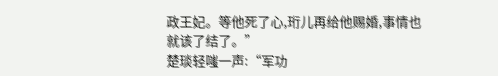政王妃。等他死了心,珩儿再给他赐婚,事情也就该了结了。”
楚琰轻嗤一声:“军功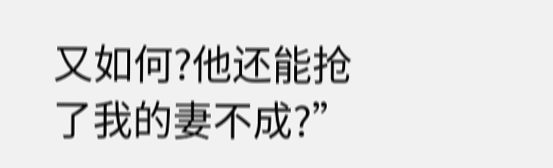又如何?他还能抢了我的妻不成?”